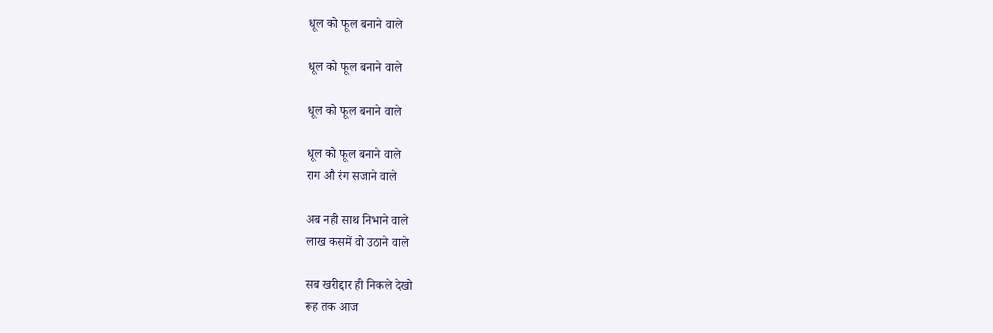धूल को फूल बनाने वाले

धूल को फूल बनाने वाले

धूल को फूल बनाने वाले

धूल को फूल बनाने वाले
राग औ रंग सजाने वाले

अब नही साथ निभाने वाले
लाख कसमें वो उठाने वाले

सब खरीद्दार ही निकले देखो
रूह तक आज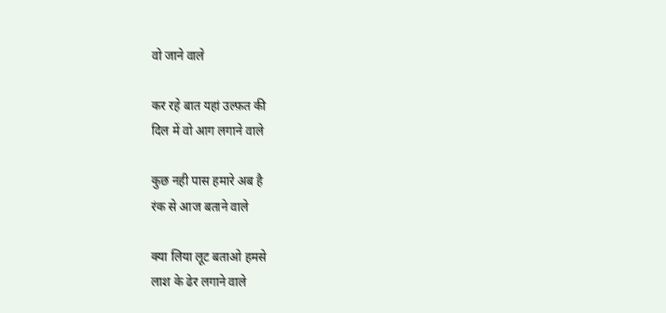वो जाने वाले

कर रहे बात यहां उल्फ़त की
दिल में वो आग लगाने वाले

कुछ नही पास हमारे अब है
रंक से आज बताने वाले

क्या लिया लूट बताओ हमसे
लाश के ढेर लगाने वाले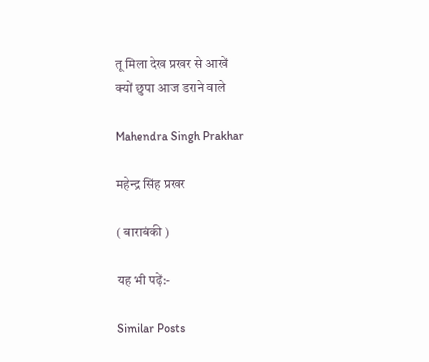तू मिला देख प्रखर से आखें
क्यों छुपा आज डराने वाले

Mahendra Singh Prakhar

महेन्द्र सिंह प्रखर

( बाराबंकी )

यह भी पढ़ें:-

Similar Posts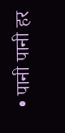• पानी पानी हर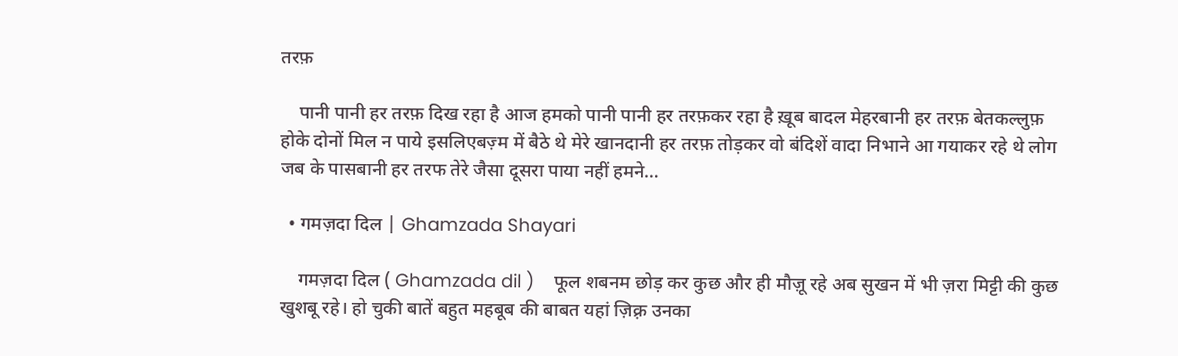तरफ़

    पानी पानी हर तरफ़ दिख रहा है आज हमको पानी पानी हर तरफ़कर रहा है ख़ूब बादल मेहरबानी हर तरफ़ बेतकल्लुफ़ होके दोनों मिल न पाये इसलिएबज़्म में बैठे थे मेरे खानदानी हर तरफ़ तोड़कर वो बंदिशें वादा निभाने आ गयाकर रहे थे लोग जब के पासबानी हर तरफ तेरे जैसा दूसरा पाया नहीं हमने…

  • गमज़दा दिल | Ghamzada Shayari

    गमज़दा दिल ( Ghamzada dil )    फूल शबनम छोड़ कर कुछ और ही मौज़ू रहे अब सुखन में भी ज़रा मिट्टी की कुछ खुशबू रहे। हो चुकी बातें बहुत महबूब की बाबत यहां ज़िक़्र उनका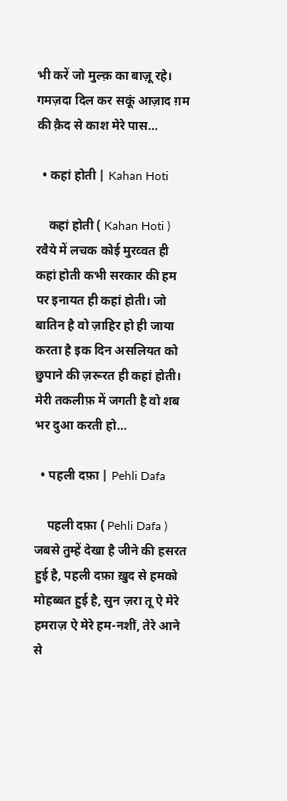भी करें जो मुल्क़ का बाज़ू रहे। गमज़दा दिल कर सकूं आज़ाद ग़म की क़ैद से काश मेरे पास…

  • कहां होती | Kahan Hoti

    कहां होती ( Kahan Hoti )   रवैये में लचक कोई मुरव्वत ही कहां होती कभी सरकार की हम पर इनायत ही कहां होती। जो बातिन है वो ज़ाहिर हो ही जाया करता है इक दिन असलियत को छुपाने की ज़रूरत ही कहां होती। मेरी तकलीफ़ में जगती है वो शब भर दुआ करती हो…

  • पहली दफ़ा | Pehli Dafa

    पहली दफ़ा ( Pehli Dafa )   जबसे तुम्हें देखा है जीने की हसरत हुई है, पहली दफ़ा ख़ुद से हमको मोहब्बत हुई है, सुन ज़रा तू ऐ मेरे हमराज़ ऐ मेरे हम-नशीं, तेरे आने से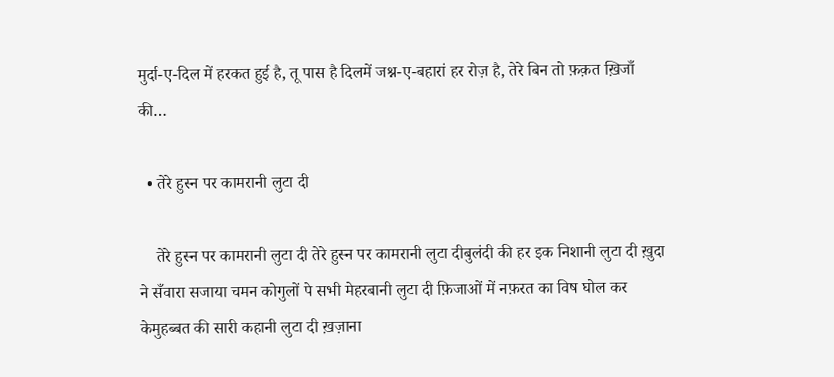मुर्दा-ए-दिल में हरकत हुई है, तू पास है दिलमें जश्न-ए-बहारां हर रोज़ है, तेरे बिन तो फ़क़त ख़िजाँ की…

  • तेरे हुस्न पर कामरानी लुटा दी

    तेरे हुस्न पर कामरानी लुटा दी तेरे हुस्न पर कामरानी लुटा दीबुलंदी की हर इक निशानी लुटा दी ख़ुदा ने सँवारा सजाया चमन कोगुलों पे सभी मेहरबानी लुटा दी फ़िजाओं में नफ़रत का विष घोल कर केमुहब्बत की सारी कहानी लुटा दी ख़ज़ाना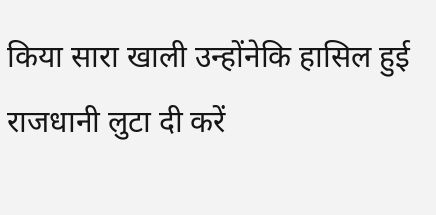किया सारा खाली उन्होंनेकि हासिल हुई राजधानी लुटा दी करें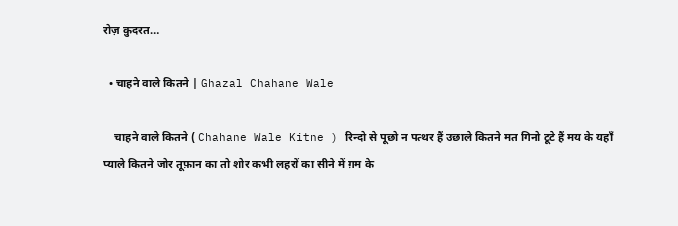रोज़ क़ुदरत…

  • चाहने वाले कितने | Ghazal Chahane Wale

    चाहने वाले कितने ( Chahane Wale Kitne ) रिन्दो से पूछो न पत्थर हैं उछाले कितने मत गिनो टूटे हैं मय के यहाँ प्याले कितने जोर तूफ़ान का तो शोर कभी लहरों का सीने में ग़म के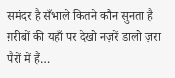समंदर है सँभाले कितने कौन सुनता है ग़रीबों की यहाँ पर देखो नज़रें डालो ज़रा पैरों में हैं…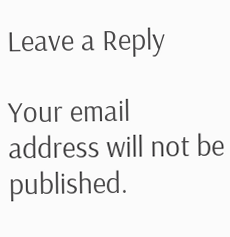Leave a Reply

Your email address will not be published.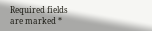Required fields are marked *